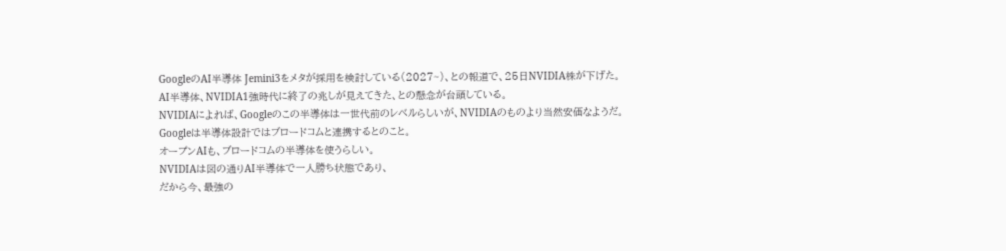GoogleのAI半導体 Jemini3をメタが採用を検討している(2027~)、との報道で、25日NVIDIA株が下げた。
AI半導体、NVIDIA1強時代に終了の兆しが見えてきた、との懸念が台頭している。
NVIDIAによれば、Googleのこの半導体は一世代前のレベルらしいが、NVIDIAのものより当然安価なようだ。
Googleは半導体設計ではブロードコムと連携するとのこと。
オープンAIも、ブロードコムの半導体を使うらしい。
NVIDIAは図の通りAI半導体で一人勝ち状態であり、
だから今、最強の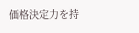価格決定力を持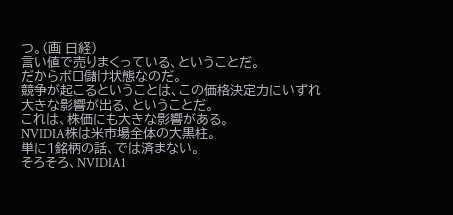つ。(画 日経)
言い値で売りまくっている、ということだ。
だからボロ儲け状態なのだ。
競争が起こるということは、この価格決定力にいずれ
大きな影響が出る、ということだ。
これは、株価にも大きな影響がある。
NVIDIA株は米市場全体の大黒柱。
単に1銘柄の話、では済まない。
そろそろ、NVIDIA1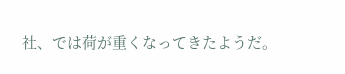社、では荷が重くなってきたようだ。